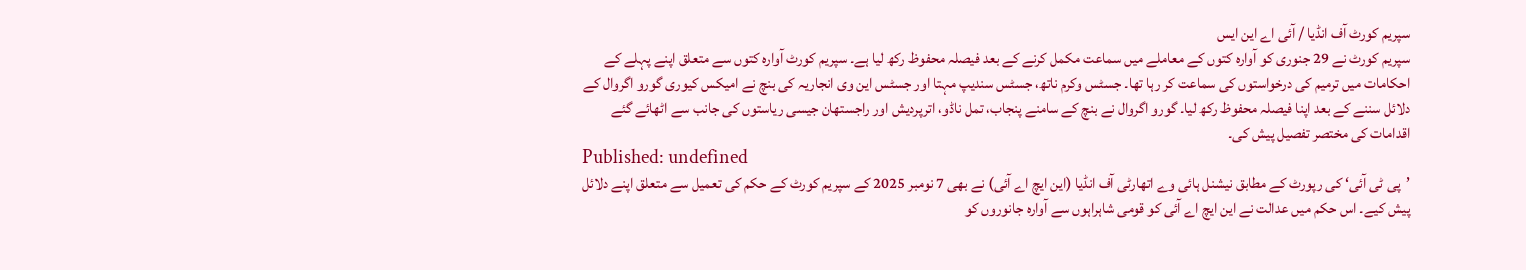سپریم کورٹ آف انڈیا / آئی اے این ایس
سپریم کورٹ نے 29 جنوری کو آوارہ کتوں کے معاملے میں سماعت مکمل کرنے کے بعد فیصلہ محفوظ رکھ لیا ہے۔ سپریم کورٹ آوارہ کتوں سے متعلق اپنے پہلے کے احکامات میں ترمیم کی درخواستوں کی سماعت کر رہا تھا۔ جسٹس وکرم ناتھ، جسٹس سندیپ مہتا اور جسٹس این وی انجاریہ کی بنچ نے امیکس کیوری گورو اگروال کے دلائل سننے کے بعد اپنا فیصلہ محفوظ رکھ لیا۔ گورو اگروال نے بنچ کے سامنے پنجاب، تمل ناڈو، اترپردیش اور راجستھان جیسی ریاستوں کی جانب سے اٹھائے گئے اقدامات کی مختصر تفصیل پیش کی۔
Published: undefined
’پی ٹی آئی‘ کی رپورٹ کے مطابق نیشنل ہائی وے اتھارٹی آف انڈیا (این ایچ اے آئی) نے بھی 7 نومبر 2025 کے سپریم کورٹ کے حکم کی تعمیل سے متعلق اپنے دلائل پیش کیے۔ اس حکم میں عدالت نے این ایچ اے آئی کو قومی شاہراہوں سے آوارہ جانوروں کو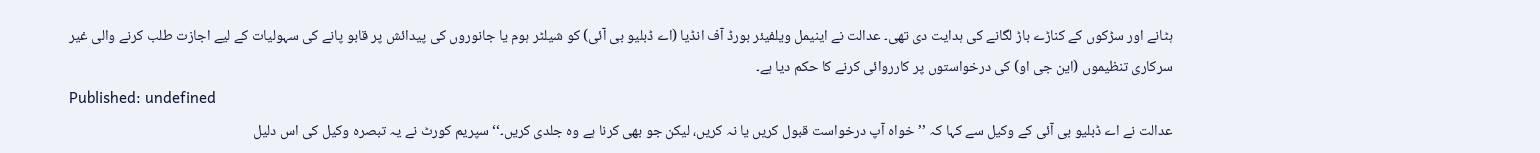ہٹانے اور سڑکوں کے کناڑے باڑ لگانے کی ہدایت دی تھی۔ عدالت نے اینیمل ویلفیئر بورڈ آف انڈیا (اے ڈبلیو بی آئی) کو شیلٹر ہوم یا جانوروں کی پیدائش پر قابو پانے کی سہولیات کے لیے اجازت طلب کرنے والی غیر سرکاری تنظیموں (این جی او) کی درخواستوں پر کارروائی کرنے کا حکم دیا ہے۔
Published: undefined
عدالت نے اے ڈبلیو بی آئی کے وکیل سے کہا کہ ’’خواہ آپ درخواست قبول کریں یا نہ کریں، لیکن جو بھی کرنا ہے وہ جلدی کریں۔‘‘ سپریم کورٹ نے یہ تبصرہ وکیل کی اس دلیل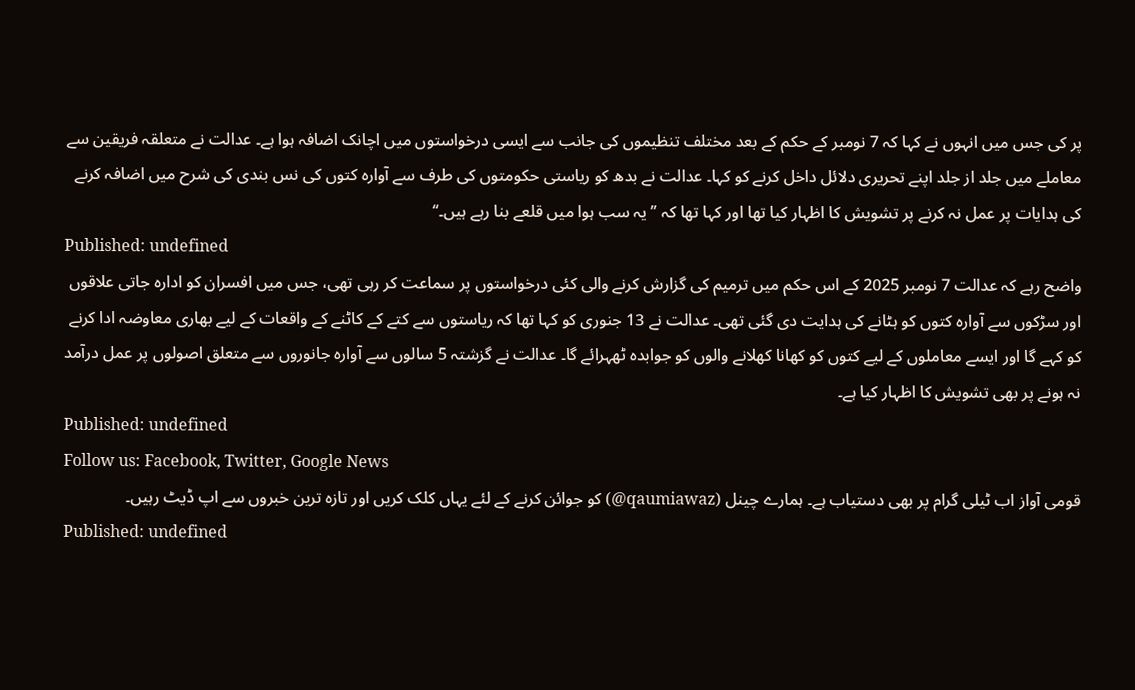پر کی جس میں انہوں نے کہا کہ 7 نومبر کے حکم کے بعد مختلف تنظیموں کی جانب سے ایسی درخواستوں میں اچانک اضافہ ہوا ہے۔ عدالت نے متعلقہ فریقین سے معاملے میں جلد از جلد اپنے تحریری دلائل داخل کرنے کو کہا۔ عدالت نے بدھ کو ریاستی حکومتوں کی طرف سے آوارہ کتوں کی نس بندی کی شرح میں اضافہ کرنے کی ہدایات پر عمل نہ کرنے پر تشویش کا اظہار کیا تھا اور کہا تھا کہ ’’یہ سب ہوا میں قلعے بنا رہے ہیں۔‘‘
Published: undefined
واضح رہے کہ عدالت 7 نومبر 2025 کے اس حکم میں ترمیم کی گزارش کرنے والی کئی درخواستوں پر سماعت کر رہی تھی، جس میں افسران کو ادارہ جاتی علاقوں اور سڑکوں سے آوارہ کتوں کو ہٹانے کی ہدایت دی گئی تھی۔ عدالت نے 13 جنوری کو کہا تھا کہ ریاستوں سے کتے کے کاٹنے کے واقعات کے لیے بھاری معاوضہ ادا کرنے کو کہے گا اور ایسے معاملوں کے لیے کتوں کو کھانا کھلانے والوں کو جوابدہ ٹھہرائے گا۔ عدالت نے گزشتہ 5 سالوں سے آوارہ جانوروں سے متعلق اصولوں پر عمل درآمد نہ ہونے پر بھی تشویش کا اظہار کیا ہے۔
Published: undefined
Follow us: Facebook, Twitter, Google News
قومی آواز اب ٹیلی گرام پر بھی دستیاب ہے۔ ہمارے چینل (qaumiawaz@) کو جوائن کرنے کے لئے یہاں کلک کریں اور تازہ ترین خبروں سے اپ ڈیٹ رہیں۔
Published: undefined